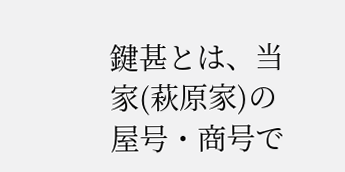鍵甚とは、当家(萩原家)の屋号・商号で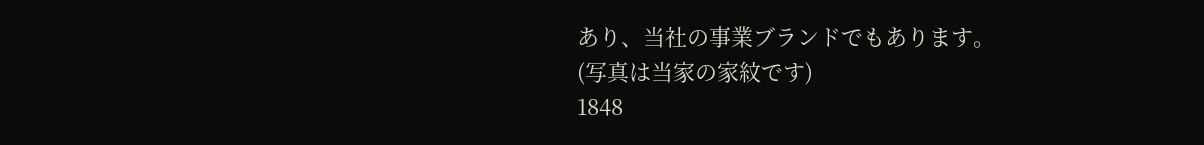あり、当社の事業ブランドでもあります。
(写真は当家の家紋です)
1848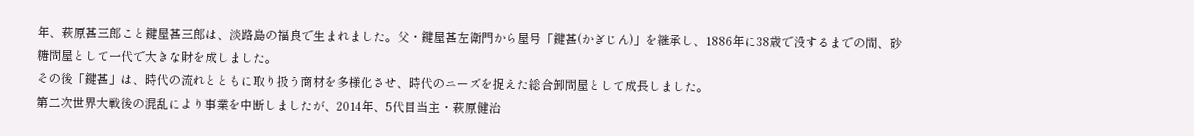年、萩原甚三郎こと鍵屋甚三郎は、淡路島の福良で生まれました。父・鍵屋甚左衛門から屋号「鍵甚(かぎじん)」を継承し、1886年に38歳で没するまでの間、砂糖問屋として一代で大きな財を成しました。
その後「鍵甚」は、時代の流れとともに取り扱う商材を多様化させ、時代のニーズを捉えた総合卸問屋として成長しました。
第二次世界大戦後の混乱により事業を中断しましたが、2014年、5代目当主・萩原健治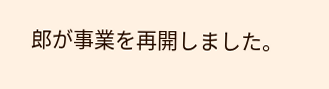郎が事業を再開しました。